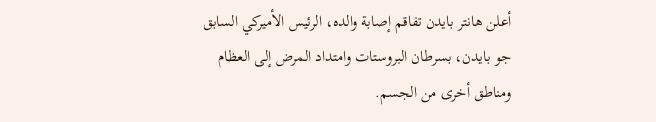أعلن هانتر بايدن تفاقم إصابة والده، الرئيس الأميركي السابق جو بايدن، بسرطان البروستات وامتداد المرض إلى العظام ومناطق أخرى من الجسم.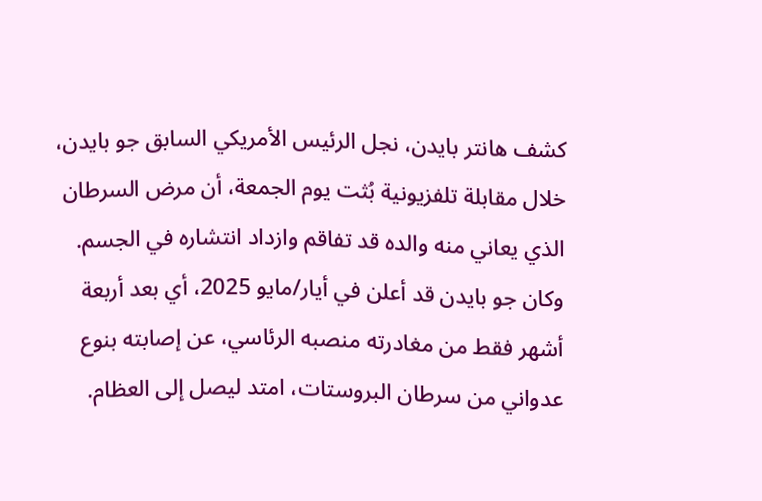كشف هانتر بايدن، نجل الرئيس الأمريكي السابق جو بايدن، خلال مقابلة تلفزيونية بُثت يوم الجمعة، أن مرض السرطان الذي يعاني منه والده قد تفاقم وازداد انتشاره في الجسم.
وكان جو بايدن قد أعلن في أيار/مايو 2025، أي بعد أربعة أشهر فقط من مغادرته منصبه الرئاسي، عن إصابته بنوع عدواني من سرطان البروستات، امتد ليصل إلى العظام.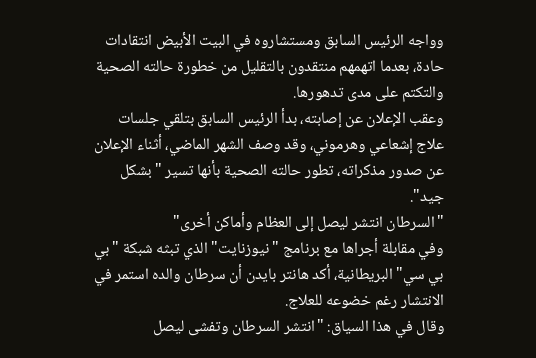وواجه الرئيس السابق ومستشاروه في البيت الأبيض انتقادات حادة، بعدما اتهمهم منتقدون بالتقليل من خطورة حالته الصحية والتكتم على مدى تدهورها.
وعقب الإعلان عن إصابته، بدأ الرئيس السابق بتلقي جلسات علاج إشعاعي وهرموني، وقد وصف الشهر الماضي، أثناء الإعلان عن صدور مذكراته، تطور حالته الصحية بأنها تسير "بشكل جيد".
"السرطان انتشر ليصل إلى العظام وأماكن أخرى"
وفي مقابلة أجراها مع برنامج "نيوزنايت" الذي تبثه شبكة "بي بي سي" البريطانية، أكد هانتر بايدن أن سرطان والده استمر في الانتشار رغم خضوعه للعلاج.
وقال في هذا السياق: "انتشر السرطان وتفشى ليصل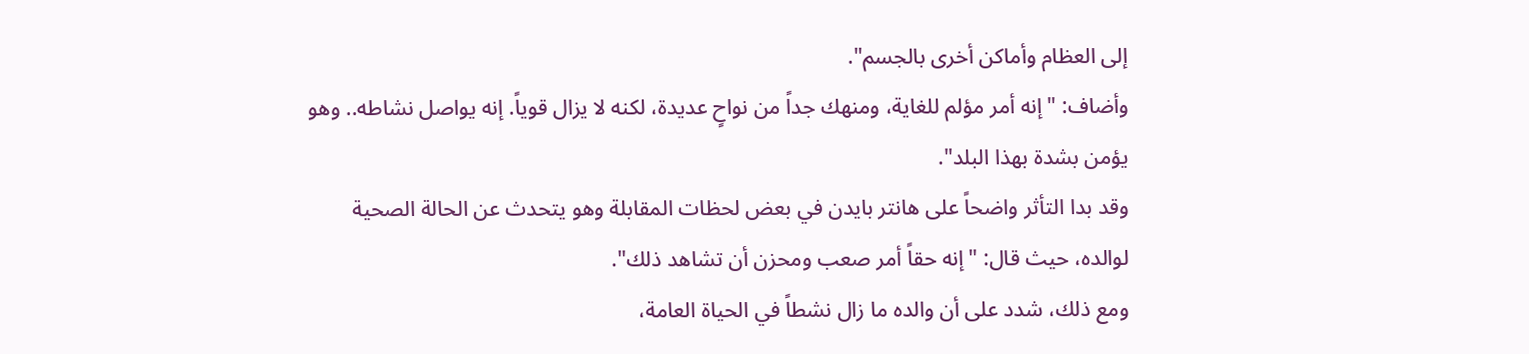إلى العظام وأماكن أخرى بالجسم".
وأضاف: "إنه أمر مؤلم للغاية، ومنهك جداً من نواحٍ عديدة، لكنه لا يزال قوياً. إنه يواصل نشاطه.. وهو يؤمن بشدة بهذا البلد".
وقد بدا التأثر واضحاً على هانتر بايدن في بعض لحظات المقابلة وهو يتحدث عن الحالة الصحية لوالده، حيث قال: "إنه حقاً أمر صعب ومحزن أن تشاهد ذلك".
ومع ذلك، شدد على أن والده ما زال نشطاً في الحياة العامة،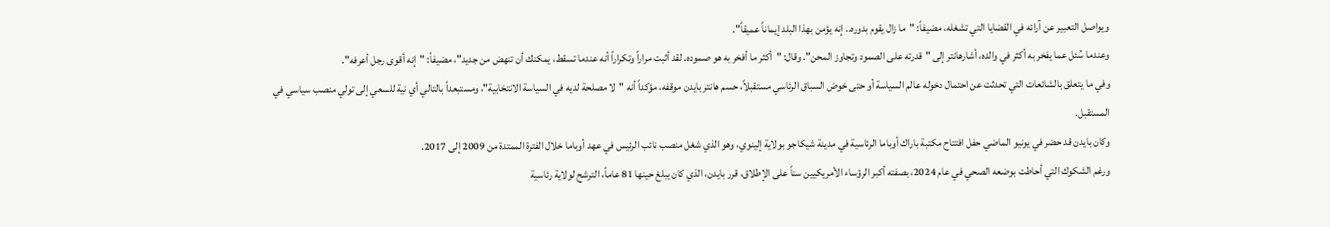ويواصل التعبير عن آرائه في القضايا التي تشغله، مضيفاً: "ما زال يقوم بدوره.. إنه يؤمن بهذا البلد إيماناً عميقاً".
وعندما سُئل عما يفخر به أكثر في والده، أشارهانتر إلى "قدرته على الصمود وتجاوز المحن". وقال: "أكثر ما أفخر به هو صموده. لقد أثبت مراراً وتكراراً أنه عندما تسقط، يمكنك أن تنهض من جديد"، مضيفاً: "إنه أقوى رجل أعرفه".
وفي ما يتعلق بالشائعات التي تحدثت عن احتمال دخوله عالم السياسة أو حتى خوض السباق الرئاسي مستقبلاً، حسم هانتر بايدن موقفه، مؤكداً أنه "لا مصلحة لديه في السياسة الانتخابية"، ومستبعداً بالتالي أي نية للسعي إلى تولي منصب سياسي في المستقبل.
وكان بايدن قد حضر في يونيو الماضي حفل افتتاح مكتبة باراك أوباما الرئاسية في مدينة شيكاجو بولاية إلينوي، وهو الذي شغل منصب نائب الرئيس في عهد أوباما خلال الفترة الممتدة من 2009 إلى 2017.
ورغم الشكوك التي أحاطت بوضعه الصحي في عام 2024، بصفته أكبر الرؤساء الأمريكيين سناً على الإطلاق، قرر بايدن، الذي كان يبلغ حينها 81 عاماً، الترشح لولاية رئاسية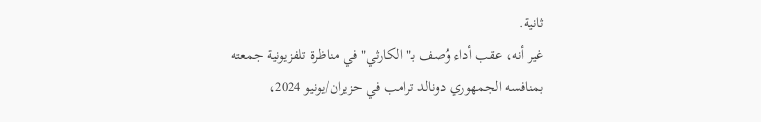ثانية.
غير أنه، عقب أداء وُصف بـ"الكارثي" في مناظرة تلفزيونية جمعته بمنافسه الجمهوري دونالد ترامب في حزيران/يونيو 2024،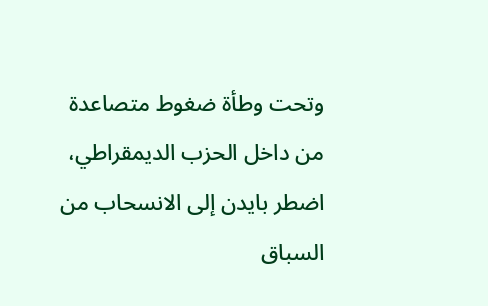وتحت وطأة ضغوط متصاعدة من داخل الحزب الديمقراطي، اضطر بايدن إلى الانسحاب من السباق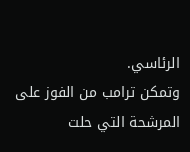الرئاسي.
وتمكن ترامب من الفوز على المرشحة التي حلت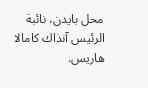محل بايدن، نائبة الرئيس آنذاك كامالا هاريس.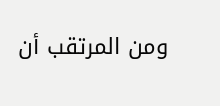ومن المرتقب أن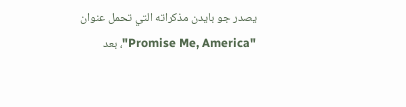يصدر جو بايدن مذكراته التي تحمل عنوان "Promise Me, America"، بعد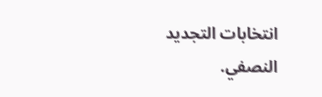انتخابات التجديد النصفي.